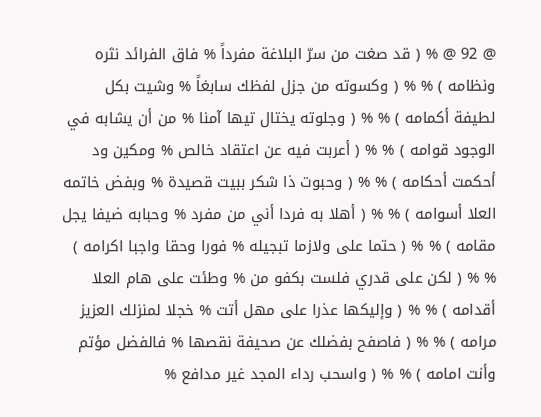@ 92 @ % ( قد صغت من سرّ البلاغة مفرداً % فاق الفرائد نثره ونظامه ) % % ( وكسوته من جزل لفظك سابغاً % وشيت بكل لطيفة أكمامه ) % % ( وجلوته يختال تيها آمنا % من أن يشابه في الوجود قوامه ) % % ( أعربت فيه عن اعتقاد خالص % ومكين ود أحكمت أحكامه ) % % ( وحبوت ذا شكر ببيت قصيدة % وبفض خاتمه العلا أسوامه ) % % ( أهلا به فردا أني من مفرد % وحبابه ضيفا يجل مقامه ) % % ( حتما على ولازما تبجيله % فورا وحقا واجبا اكرامه ) % % ( لكن على قدري فلست بكفو من % وطئت على هام العلا أقدامه ) % % ( وإليكها عذرا على مهل أتت % خجلا لمنزلك العزيز مرامه ) % % ( فاصفح بفضلك عن صحيفة نقصها % فالفضل مؤتم وأنت امامه ) % % ( واسحب رداء المجد غير مدافع %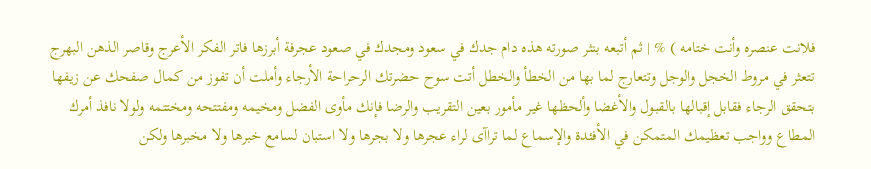فلانت عنصره وأنت ختامه ) % | ثم أتبعه بنثر صورته هذه دام جدك في سعود ومجدك في صعود عجرفة أبرزها فاتر الفكر الأعرج وقاصر الذهن البهرج تتعثر في مروط الخجل والوجل وتتعارج لما بها من الخطأ والخطل أتت سوح حضرتك الرحراحة الأرجاء وأملت أن تفوز من كمال صفحك عن زيفها بتحقق الرجاء فقابل إقبالها بالقبول والأغضا وألحظها غير مأمور بعين التقريب والرضا فإنك مأوى الفضل ومخيمه ومفتتحه ومختتمه ولولا نافذ أمرك المطاع وواجب تعظيمك المتمكن في الأفئدة والإسماع لما تراآى لراء عجرها ولا بجرها ولا استبان لسامع خبرها ولا مخبرها ولكن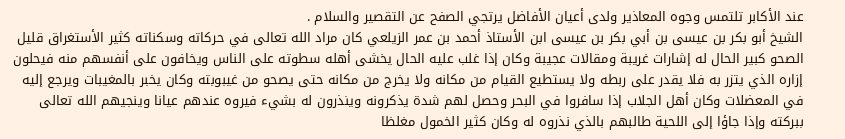عند الأكابر تلتمس وجوه المعاذير ولدى أعيان الأفاضل يرتجي الصفح عن التقصير والسلام .
الشيخ أبو بكر بن عيسى بن أبي بكر بن عيسى ابن الأستاذ أحمد بن عمر الزيلعي كان مراد الله تعالى في حركاته وسكناته كثير الأستغراق قليل الصحو كبير الحال له إشارات غريبة ومقالات عجيبة وكان إذا غلب عليه الحال يخشى أهله سطوته على الناس ويخافون على أنفسهم منه فيحلون إزاره الذي يتزر به فلا يقدر على ربطه ولا يستطيع القيام من مكانه ولا يخرج من مكانه حتى يصحو من غيبوبته وكان يخبر بالمغيبات ويرجع إليه في المعضلات وكان أهل الجلاب إذا سافروا في البحر وحصل لهم شدة يذكرونه وينذرون له بشيء فيروه عندهم عيانا وينجيهم الله تعالى ببركته وإذا جاؤا إلى اللحية طالبهم بالذي نذروه له وكان كثير الخمول مغلظا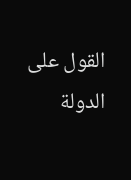القول على الدولة